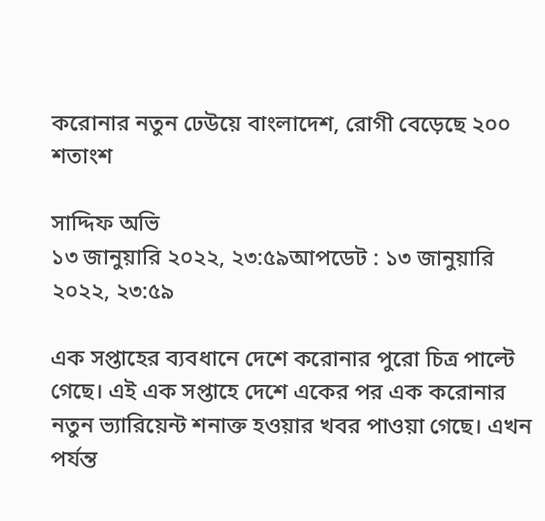করোনার নতুন ঢেউয়ে বাংলাদেশ, রোগী বেড়েছে ২০০ শতাংশ

সাদ্দিফ অভি
১৩ জানুয়ারি ২০২২, ২৩:৫৯আপডেট : ১৩ জানুয়ারি ২০২২, ২৩:৫৯

এক সপ্তাহের ব্যবধানে দেশে করোনার পুরো চিত্র পাল্টে গেছে। এই এক সপ্তাহে দেশে একের পর এক করোনার নতুন ভ্যারিয়েন্ট শনাক্ত হওয়ার খবর পাওয়া গেছে। এখন পর্যন্ত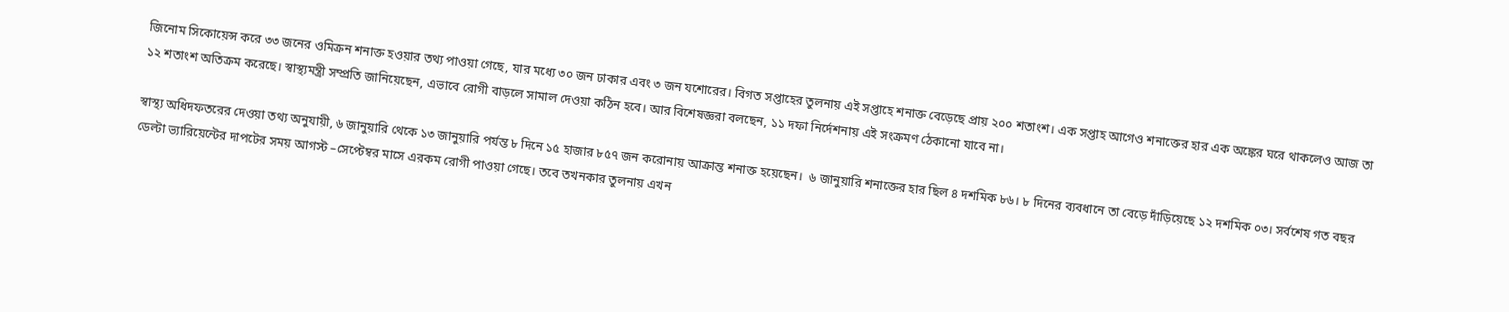জিনোম সিকোয়েন্স করে ৩৩ জনের ওমিক্রন শনাক্ত হওয়ার তথ্য পাওয়া গেছে, যার মধ্যে ৩০ জন ঢাকার এবং ৩ জন যশোরের। বিগত সপ্তাহের তুলনায় এই সপ্তাহে শনাক্ত বেড়েছে প্রায় ২০০ শতাংশ। এক সপ্তাহ আগেও শনাক্তের হার এক অঙ্কের ঘরে থাকলেও আজ তা ১২ শতাংশ অতিক্রম করেছে। স্বাস্থ্যমন্ত্রী সম্প্রতি জানিয়েছেন, এভাবে রোগী বাড়লে সামাল দেওয়া কঠিন হবে। আর বিশেষজ্ঞরা বলছেন, ১১ দফা নির্দেশনায় এই সংক্রমণ ঠেকানো যাবে না।

স্বাস্থ্য অধিদফতরের দেওয়া তথ্য অনুযায়ী, ৬ জানুয়ারি থেকে ১৩ জানুয়ারি পর্যন্ত ৮ দিনে ১৫ হাজার ৮৫৭ জন করোনায় আক্রান্ত শনাক্ত হয়েছেন।  ৬ জানুয়ারি শনাক্তের হার ছিল ৪ দশমিক ৮৬। ৮ দিনের ব্যবধানে তা বেড়ে দাঁড়িয়েছে ১২ দশমিক ০৩। সর্বশেষ গত বছর ডেল্টা ভ্যারিয়েন্টের দাপটের সময় আগস্ট –সেপ্টেম্বর মাসে এরকম রোগী পাওয়া গেছে। তবে তখনকার তুলনায় এখন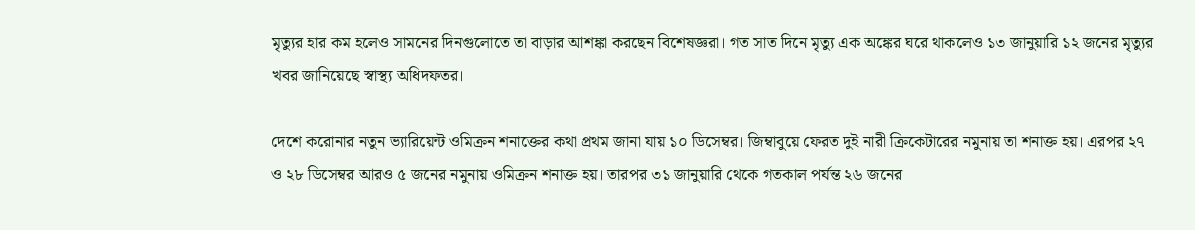মৃত্যুর হার কম হলেও সামনের দিনগুলোতে তা বাড়ার আশঙ্কা করছেন বিশেষজ্ঞরা। গত সাত দিনে মৃত্যু এক অঙ্কের ঘরে থাকলেও ১৩ জানুয়ারি ১২ জনের মৃত্যুর খবর জানিয়েছে স্বাস্থ্য অধিদফতর।

দেশে করোনার নতুন ভ্যারিয়েন্ট ওমিক্রন শনাক্তের কথা প্রথম জানা যায় ১০ ডিসেম্বর। জিম্বাবুয়ে ফেরত দুই নারী ক্রিকেটারের নমুনায় তা শনাক্ত হয়। এরপর ২৭ ও ২৮ ডিসেম্বর আরও ৫ জনের নমুনায় ওমিক্রন শনাক্ত হয়। তারপর ৩১ জানুয়ারি থেকে গতকাল পর্যন্ত ২৬ জনের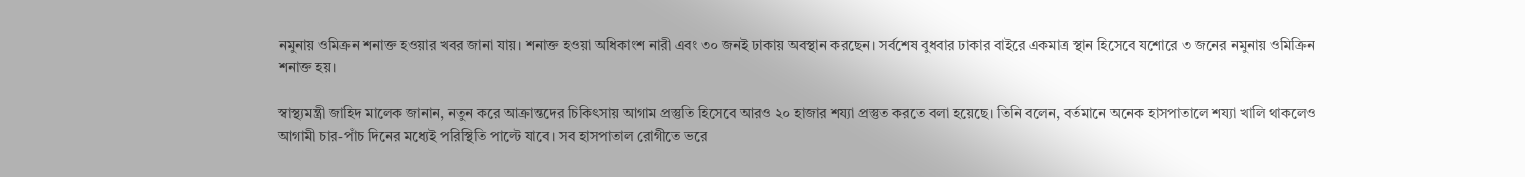নমুনায় ওমিক্রন শনাক্ত হওয়ার খবর জানা যায়। শনাক্ত হওয়া অধিকাংশ নারী এবং ৩০ জনই ঢাকায় অবস্থান করছেন। সর্বশেষ বুধবার ঢাকার বাইরে একমাত্র স্থান হিসেবে যশোরে ৩ জনের নমুনায় ওমিক্রিন শনাক্ত হয়।

স্বাস্থ্যমন্ত্রী জাহিদ মালেক জানান, নতুন করে আক্রান্তদের চিকিৎসায় আগাম প্রস্তুতি হিসেবে আরও ২০ হাজার শয্যা প্রস্তুত করতে বলা হয়েছে। তিনি বলেন, বর্তমানে অনেক হাসপাতালে শয্যা খালি থাকলেও আগামী চার-পাঁচ দিনের মধ্যেই পরিস্থিতি পাল্টে যাবে। সব হাসপাতাল রোগীতে ভরে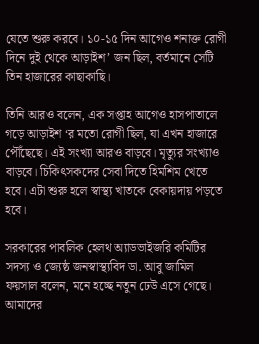যেতে শুরু করবে। ১০-১৫ দিন আগেও শনাক্ত রোগী দিনে দুই থেকে আড়াইশ’ জন ছিল, বর্তমানে সেটি তিন হাজারের কাছাকাছি।

তিনি আরও বলেন, এক সপ্তাহ আগেও হাসপাতালে গড়ে আড়াইশ ‘র মতো রোগী ছিল, যা এখন হাজারে পৌঁছেছে। এই সংখ্যা আরও বাড়বে। মৃত্যুর সংখ্যাও বাড়বে। চিকিৎসকদের সেবা দিতে হিমশিম খেতে হবে। এটা শুরু হলে স্বাস্থ্য খাতকে বেকায়দায় পড়তে হবে।

সরকারের পাবলিক হেলথ অ্যাডভাইজরি কমিটির সদস্য ও জ্যেষ্ঠ জনস্বাস্থ্যবিদ ডা. আবু জামিল ফয়সাল বলেন, মনে হচ্ছে নতুন ঢেউ এসে গেছে। আমাদের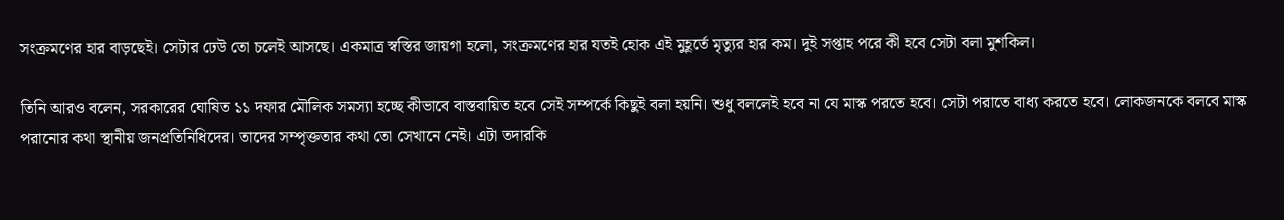সংক্রমণের হার বাড়ছেই। সেটার ঢেউ তো চলেই আসছে। একমাত্র স্বস্তির জায়গা হলো, সংক্রমণের হার যতই হোক এই মুহূর্তে মৃত্যুর হার কম। দুই সপ্তাহ পরে কী হবে সেটা বলা মুশকিল।

তিনি আরও বলেন, সরকারের ঘোষিত ১১ দফার মৌলিক সমস্যা হচ্ছে কীভাবে বাস্তবায়িত হবে সেই সম্পর্কে কিছুই বলা হয়নি। শুধু বললেই হবে না যে মাস্ক পরতে হবে। সেটা পরাতে বাধ্য করতে হবে। লোকজনকে বলবে মাস্ক পরানোর কথা স্থানীয় জনপ্রতিনিধিদের। তাদের সম্পৃক্ততার কথা তো সেখানে নেই। এটা তদারকি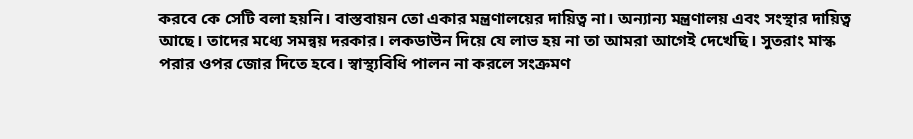করবে কে সেটি বলা হয়নি। বাস্তবায়ন তো একার মন্ত্রণালয়ের দায়িত্ব না। অন্যান্য মন্ত্রণালয় এবং সংস্থার দায়িত্ব আছে। তাদের মধ্যে সমন্বয় দরকার। লকডাউন দিয়ে যে লাভ হয় না তা আমরা আগেই দেখেছি। সুতরাং মাস্ক পরার ওপর জোর দিতে হবে। স্বাস্থ্যবিধি পালন না করলে সংক্রমণ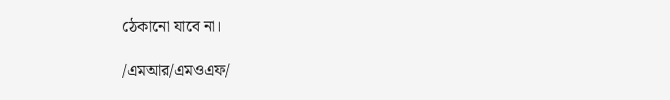ঠেকানো যাবে না।

/এমআর/এমওএফ/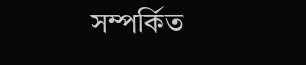সম্পর্কিত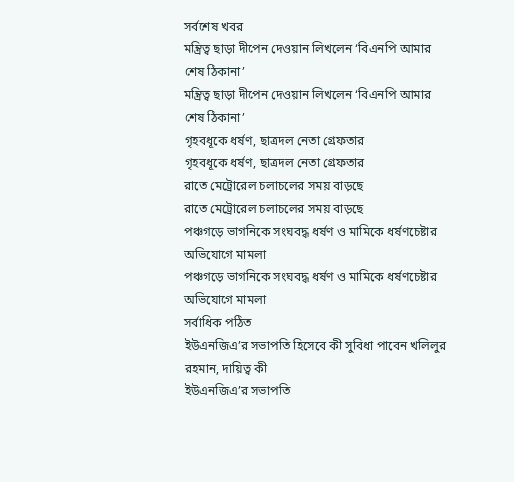সর্বশেষ খবর
মন্ত্রিত্ব ছাড়া দীপেন দেওয়ান লিখলেন ‘বিএনপি আমার শেষ ঠিকানা’
মন্ত্রিত্ব ছাড়া দীপেন দেওয়ান লিখলেন ‘বিএনপি আমার শেষ ঠিকানা’
গৃহবধূকে ধর্ষণ, ছাত্রদল নেতা গ্রেফতার
গৃহবধূকে ধর্ষণ, ছাত্রদল নেতা গ্রেফতার
রাতে মেট্রোরেল চলাচলের সময় বাড়ছে
রাতে মেট্রোরেল চলাচলের সময় বাড়ছে
পঞ্চগড়ে ভাগনিকে সংঘবদ্ধ ধর্ষণ ও মামিকে ধর্ষণচেষ্টার অভিযোগে মামলা
পঞ্চগড়ে ভাগনিকে সংঘবদ্ধ ধর্ষণ ও মামিকে ধর্ষণচেষ্টার অভিযোগে মামলা
সর্বাধিক পঠিত
ইউএনজিএ’র সভাপতি হিসেবে কী সুবিধা পাবেন খলিলুর রহমান, দায়িত্ব কী
ইউএনজিএ’র সভাপতি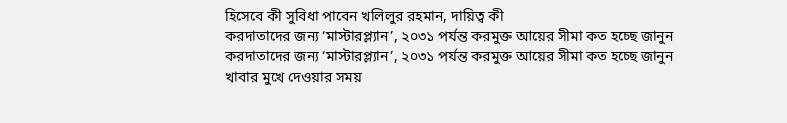হিসেবে কী সুবিধা পাবেন খলিলুর রহমান, দায়িত্ব কী
করদাতাদের জন্য ‘মাস্টারপ্ল্যান’, ২০৩১ পর্যন্ত করমুক্ত আয়ের সীমা কত হচ্ছে জানুন
করদাতাদের জন্য ‘মাস্টারপ্ল্যান’, ২০৩১ পর্যন্ত করমুক্ত আয়ের সীমা কত হচ্ছে জানুন
খাবার মুখে দেওয়ার সময়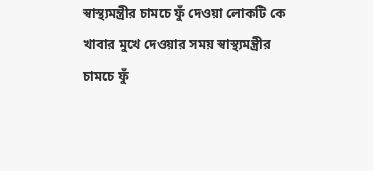স্বাস্থ্যমন্ত্রীর চামচে ফুঁ দেওয়া লোকটি কে
খাবার মুখে দেওয়ার সময় স্বাস্থ্যমন্ত্রীর চামচে ফুঁ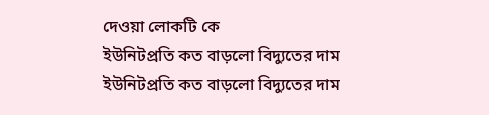দেওয়া লোকটি কে
ইউনিটপ্রতি কত বাড়লো বিদ্যুতের দাম
ইউনিটপ্রতি কত বাড়লো বিদ্যুতের দাম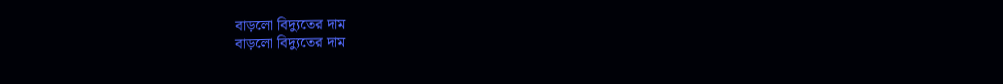বাড়লো বিদ্যুতের দাম
বাড়লো বিদ্যুতের দাম